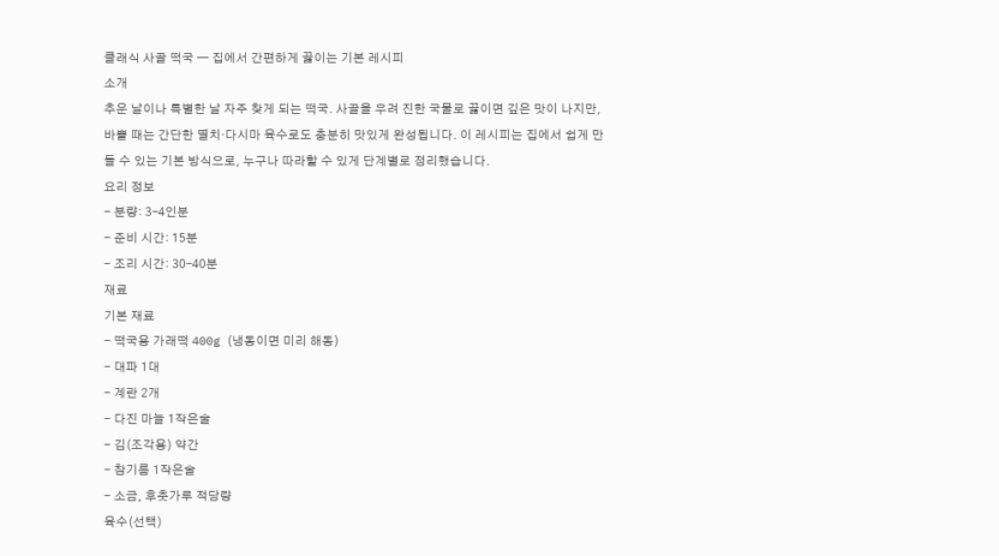클래식 사골 떡국 — 집에서 간편하게 끓이는 기본 레시피
소개
추운 날이나 특별한 날 자주 찾게 되는 떡국. 사골을 우려 진한 국물로 끓이면 깊은 맛이 나지만, 바쁠 때는 간단한 멸치·다시마 육수로도 충분히 맛있게 완성됩니다. 이 레시피는 집에서 쉽게 만들 수 있는 기본 방식으로, 누구나 따라할 수 있게 단계별로 정리했습니다.
요리 정보
- 분량: 3–4인분
- 준비 시간: 15분
- 조리 시간: 30–40분
재료
기본 재료
- 떡국용 가래떡 400g (냉동이면 미리 해동)
- 대파 1대
- 계란 2개
- 다진 마늘 1작은술
- 김(조각용) 약간
- 참기름 1작은술
- 소금, 후춧가루 적당량
육수(선택)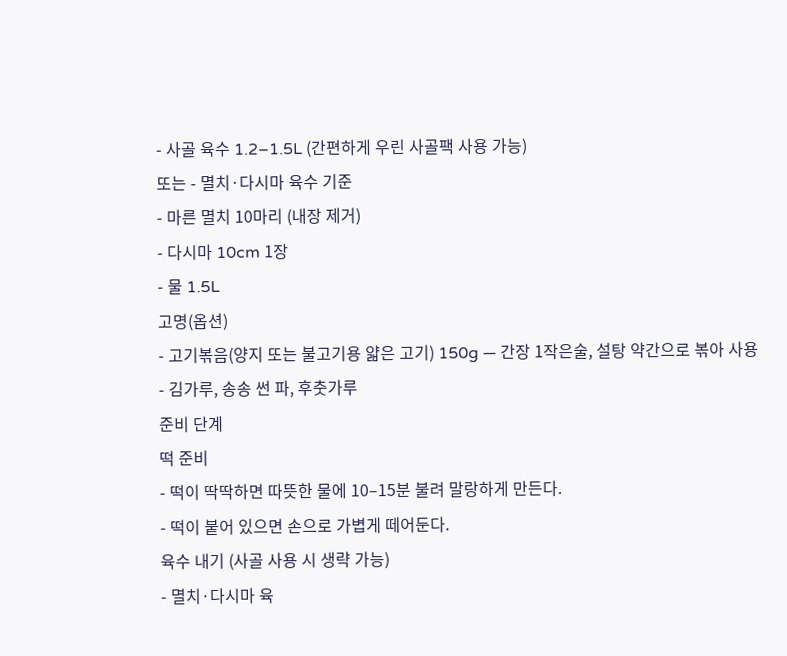- 사골 육수 1.2–1.5L (간편하게 우린 사골팩 사용 가능)
또는 - 멸치·다시마 육수 기준
- 마른 멸치 10마리 (내장 제거)
- 다시마 10cm 1장
- 물 1.5L
고명(옵션)
- 고기볶음(양지 또는 불고기용 얇은 고기) 150g — 간장 1작은술, 설탕 약간으로 볶아 사용
- 김가루, 송송 썬 파, 후춧가루
준비 단계
떡 준비
- 떡이 딱딱하면 따뜻한 물에 10–15분 불려 말랑하게 만든다.
- 떡이 붙어 있으면 손으로 가볍게 떼어둔다.
육수 내기 (사골 사용 시 생략 가능)
- 멸치·다시마 육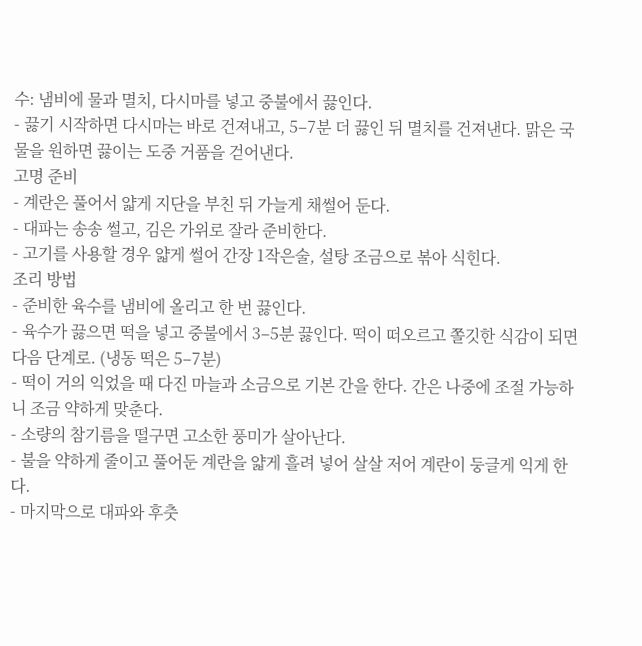수: 냄비에 물과 멸치, 다시마를 넣고 중불에서 끓인다.
- 끓기 시작하면 다시마는 바로 건져내고, 5–7분 더 끓인 뒤 멸치를 건져낸다. 맑은 국물을 원하면 끓이는 도중 거품을 걷어낸다.
고명 준비
- 계란은 풀어서 얇게 지단을 부친 뒤 가늘게 채썰어 둔다.
- 대파는 송송 썰고, 김은 가위로 잘라 준비한다.
- 고기를 사용할 경우 얇게 썰어 간장 1작은술, 설탕 조금으로 볶아 식힌다.
조리 방법
- 준비한 육수를 냄비에 올리고 한 번 끓인다.
- 육수가 끓으면 떡을 넣고 중불에서 3–5분 끓인다. 떡이 떠오르고 쫄깃한 식감이 되면 다음 단계로. (냉동 떡은 5–7분)
- 떡이 거의 익었을 때 다진 마늘과 소금으로 기본 간을 한다. 간은 나중에 조절 가능하니 조금 약하게 맞춘다.
- 소량의 참기름을 떨구면 고소한 풍미가 살아난다.
- 불을 약하게 줄이고 풀어둔 계란을 얇게 흘려 넣어 살살 저어 계란이 둥글게 익게 한다.
- 마지막으로 대파와 후춧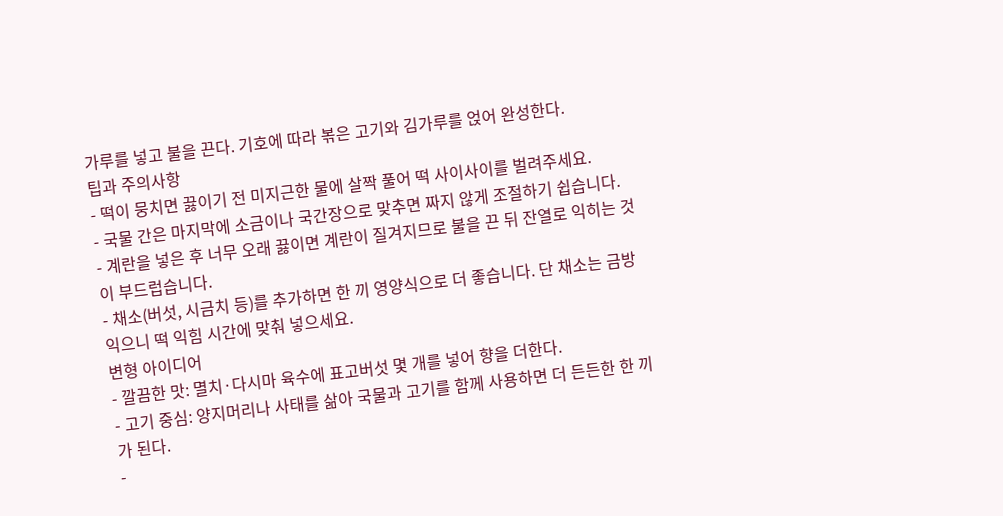가루를 넣고 불을 끈다. 기호에 따라 볶은 고기와 김가루를 얹어 완성한다.
팁과 주의사항
- 떡이 뭉치면 끓이기 전 미지근한 물에 살짝 풀어 떡 사이사이를 벌려주세요.
- 국물 간은 마지막에 소금이나 국간장으로 맞추면 짜지 않게 조절하기 쉽습니다.
- 계란을 넣은 후 너무 오래 끓이면 계란이 질겨지므로 불을 끈 뒤 잔열로 익히는 것이 부드럽습니다.
- 채소(버섯, 시금치 등)를 추가하면 한 끼 영양식으로 더 좋습니다. 단 채소는 금방 익으니 떡 익힘 시간에 맞춰 넣으세요.
변형 아이디어
- 깔끔한 맛: 멸치·다시마 육수에 표고버섯 몇 개를 넣어 향을 더한다.
- 고기 중심: 양지머리나 사태를 삶아 국물과 고기를 함께 사용하면 더 든든한 한 끼가 된다.
-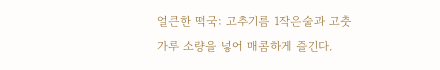얼큰한 떡국: 고추기름 1작은술과 고춧가루 소량을 넣어 매콤하게 즐긴다.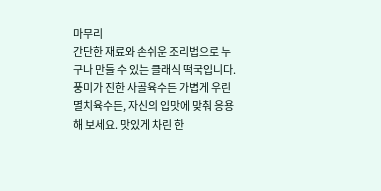마무리
간단한 재료와 손쉬운 조리법으로 누구나 만들 수 있는 클래식 떡국입니다. 풍미가 진한 사골육수든 가볍게 우린 멸치육수든, 자신의 입맛에 맞춰 응용해 보세요. 맛있게 차린 한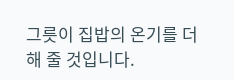그릇이 집밥의 온기를 더해 줄 것입니다.